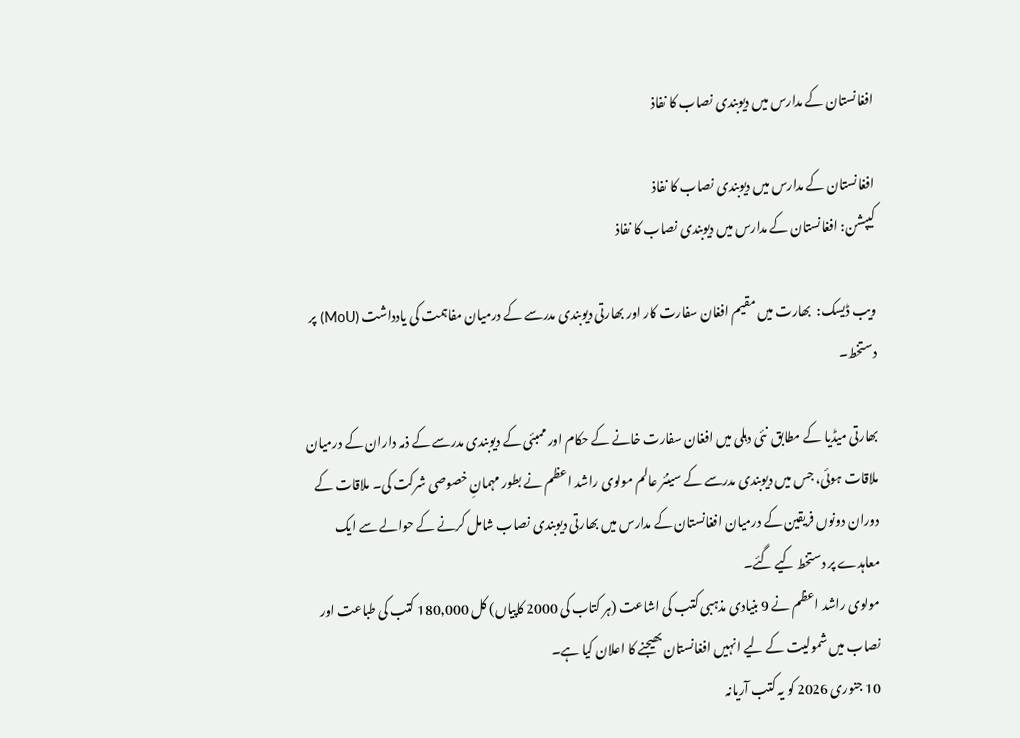افغانستان کے مدارس میں دیوبندی نصاب کا نفاذ

افغانستان کے مدارس میں دیوبندی نصاب کا نفاذ
کیپشن: افغانستان کے مدارس میں دیوبندی نصاب کا نفاذ

ویب ڈیسک:  بھارت میں مقیم افغان سفارت کار اور بھارتی دیوبندی مدرسے کے درمیان مفاہمت کی یادداشت (MoU) پر دستخط۔

بھارتی میڈیا کے مطابق  نئی دہلی میں افغان سفارت خانے کے حکام اور ممبئی کے دیوبندی مدرسے کے ذمہ داران کے درمیان ملاقات ہوئی، جس میں دیوبندی مدرسے کے سینئر عالم مولوی راشد اعظم نے بطور مہمانِ خصوصی شرکت کی۔ ملاقات کے دوران دونوں فریقین کے درمیان افغانستان کے مدارس میں بھارتی دیوبندی نصاب شامل کرنے کے حوالے سے ایک معاہدے پر دستخط کیے گئے۔
مولوی راشد اعظم نے 9 بنیادی مذہبی کتب کی اشاعت (ہر کتاب کی 2000 کاپیاں) کل 180,000 کتب کی طباعت اور نصاب میں شمولیت کے لیے انہیں افغانستان بھیجنے کا اعلان کیا ہے۔
10 جنوری 2026 کو یہ کتب آریانہ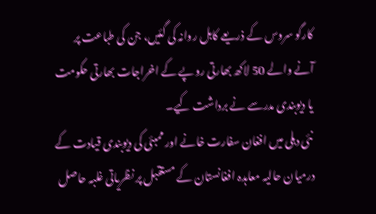کارگو سروس کے ذریعے کابل روانہ کی گئیں، جن کی طباعت پر آنے والے 50 لاکھ بھارتی روپے کے اخراجات بھارتی حکومت یا دیوبندی مدرسے نے برداشت کیے۔
 نئی دہلی میں افغان سفارت خانے اور ممبئی کی دیوبندی قیادت کے درمیان حالیہ معاہدہ افغانستان کے مستقبل پر نظریاتی غلبہ حاصل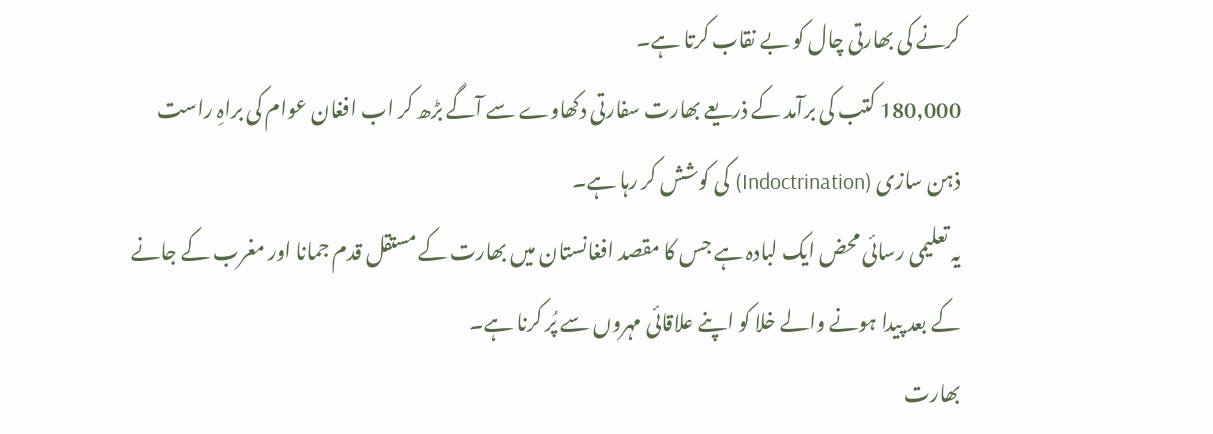کرنے کی بھارتی چال کو بے نقاب کرتا ہے۔
180,000 کتب کی برآمد کے ذریعے بھارت سفارتی دکھاوے سے آگے بڑھ کر اب افغان عوام کی براہِ راست ذہن سازی (Indoctrination) کی کوشش کر رہا ہے۔
یہ تعلیمی رسائی محض ایک لبادہ ہے جس کا مقصد افغانستان میں بھارت کے مستقل قدم جمانا اور مغرب کے جانے کے بعد پیدا ہونے والے خلا کو اپنے علاقائی مہروں سے پُر کرنا ہے۔
بھارت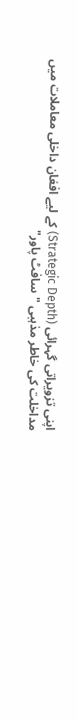اپنی تزویراتی گہرائی (Strategic Depth) کے لیے افغان داخلی معاملات میں مداخلت کی خاطر مذہبی "سافٹ پاور"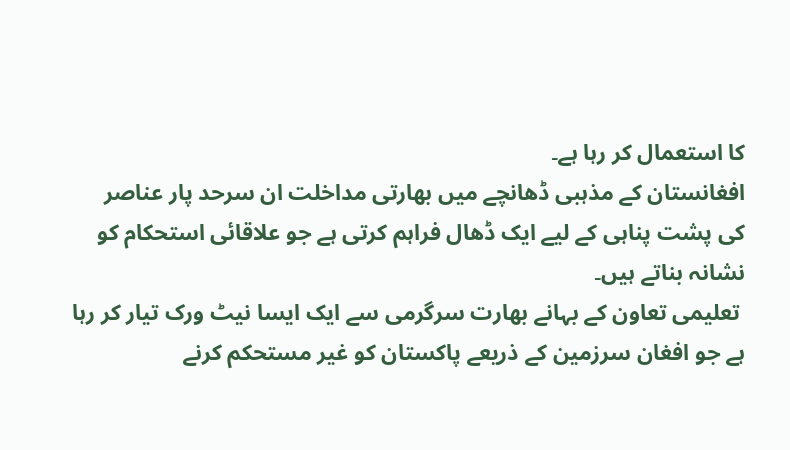کا استعمال کر رہا ہے۔
افغانستان کے مذہبی ڈھانچے میں بھارتی مداخلت ان سرحد پار عناصر کی پشت پناہی کے لیے ایک ڈھال فراہم کرتی ہے جو علاقائی استحکام کو نشانہ بناتے ہیں۔
 تعلیمی تعاون کے بہانے بھارت سرگرمی سے ایک ایسا نیٹ ورک تیار کر رہا ہے جو افغان سرزمین کے ذریعے پاکستان کو غیر مستحکم کرنے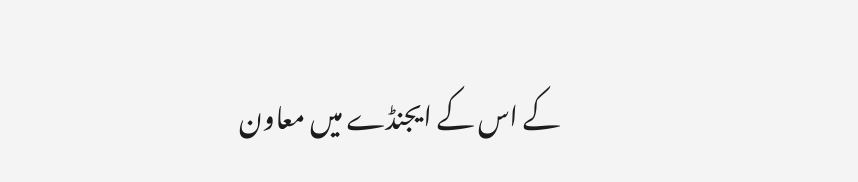کے اس کے ایجنڈے میں معاون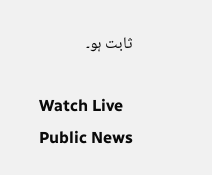ثابت ہو۔

Watch Live Public News